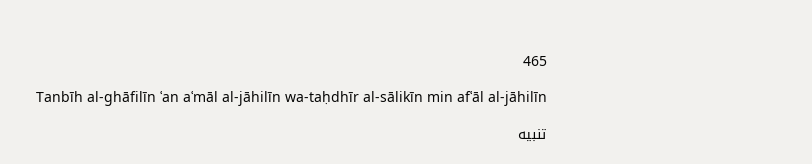465

Tanbīh al-ghāfilīn ʿan aʿmāl al-jāhilīn wa-taḥdhīr al-sālikīn min afʿāl al-jāhilīn

تنبيه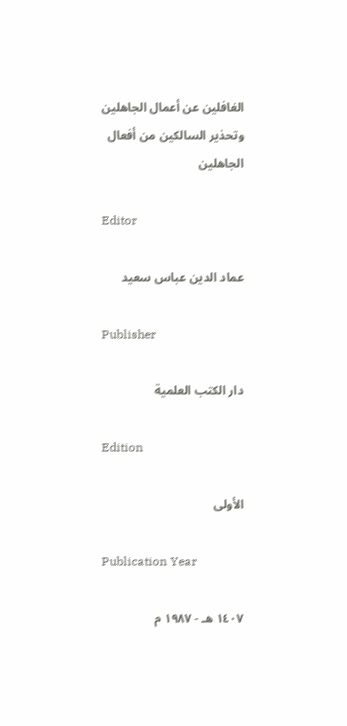الغافلين عن أعمال الجاهلين وتحذير السالكين من أفعال الجاهلين

Editor

عماد الدين عباس سعيد

Publisher

دار الكتب العلمية

Edition

الأولى

Publication Year

١٤٠٧ هـ - ١٩٨٧ م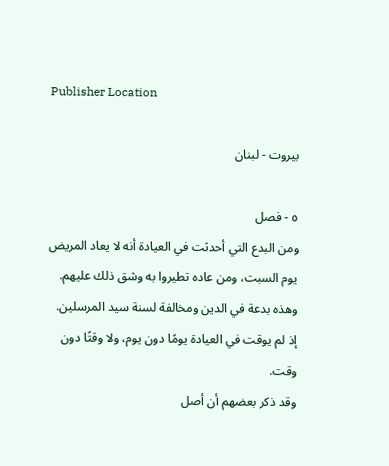Publisher Location

بيروت - لبنان

٥ - فصل
ومن البدع التي أحدثت في العيادة أنه لا يعاد المريض يوم السبت، ومن عاده تطيروا به وشق ذلك عليهم.
وهذه بدعة في الدين ومخالفة لسنة سيد المرسلين.
إذ لم يوقت في العيادة يومًا دون يوم، ولا وقتًا دون وقت.
وقد ذكر بعضهم أن أصل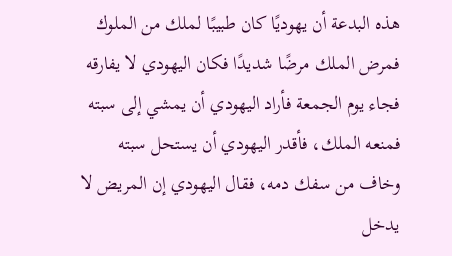هذه البدعة أن يهوديًا كان طبيبًا لملك من الملوك فمرض الملك مرضًا شديدًا فكان اليهودي لا يفارقه فجاء يوم الجمعة فأراد اليهودي أن يمشي إلى سبته فمنعه الملك، فأقدر اليهودي أن يستحل سبته وخاف من سفك دمه، فقال اليهودي إن المريض لا يدخل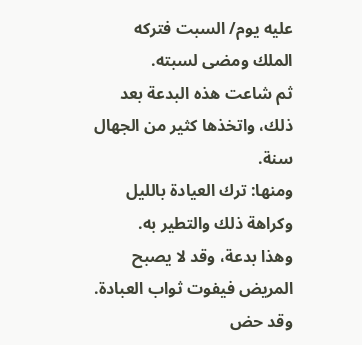عليه يوم/ السبت فتركه الملك ومضى لسبته.
ثم شاعت هذه البدعة بعد ذلك، واتخذها كثير من الجهال سنة.
ومنها: ترك العيادة بالليل وكراهة ذلك والتطير به.
وهذا بدعة، وقد لا يصبح المريض فيفوت ثواب العبادة.
وقد حض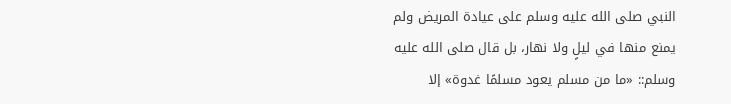النبي صلى الله عليه وسلم على عيادة المريض ولم يمنع منها في ليلٍ ولا نهار، بل قال صلى الله عليه وسلم:: «ما من مسلم يعود مسلمًا غدوة» إلا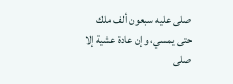صلى عليه سبعون ألف ملك حتى يمسي، وإن عادة عشية إلا صلى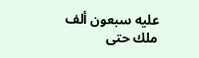عليه سبعون ألف ملك حتى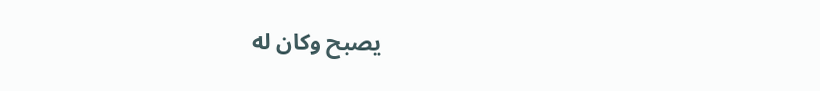يصبح وكان له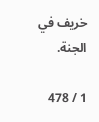خريف في الجنة.

1 / 478